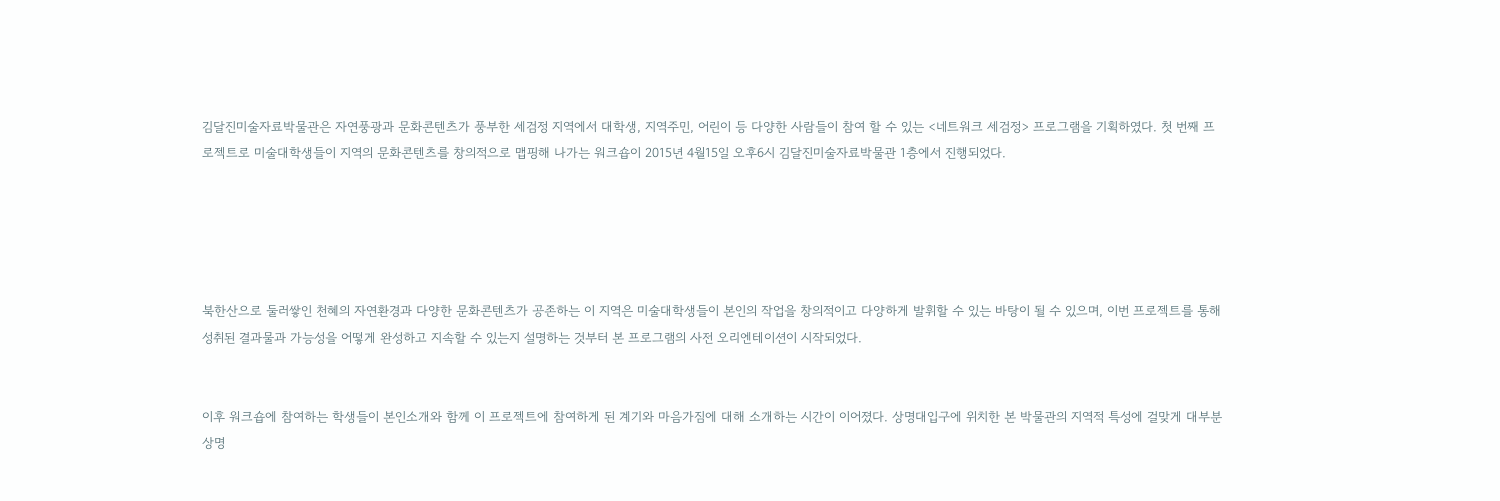김달진미술자료박물관은 자연풍광과 문화콘텐츠가 풍부한 세검정 지역에서 대학생, 지역주민, 어린이 등 다양한 사람들이 참여 할 수 있는 <네트워크 세검정> 프로그램을 기획하였다. 첫 번째 프로젝트로 미술대학생들이 지역의 문화콘텐츠를 창의적으로 맵핑해 나가는 워크숍이 2015년 4월15일 오후6시 김달진미술자료박물관 1층에서 진행되었다.





북한산으로 둘러쌓인 천혜의 자연환경과 다양한 문화콘텐츠가 공존하는 이 지역은 미술대학생들이 본인의 작업을 창의적이고 다양하게 발휘할 수 있는 바탕이 될 수 있으며, 이번 프로젝트를 통해 성취된 결과물과 가능성을 어떻게 완성하고 지속할 수 있는지 설명하는 것부터 본 프로그램의 사전 오리엔테이션이 시작되었다.


이후 워크숍에 참여하는 학생들이 본인소개와 함께 이 프로젝트에 참여하게 된 계기와 마음가짐에 대해 소개하는 시간이 이어졌다. 상명대입구에 위치한 본 박물관의 지역적 특성에 걸맞게 대부분 상명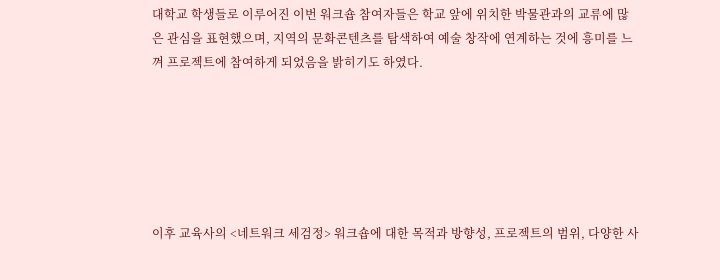대학교 학생들로 이루어진 이번 워크숍 참여자들은 학교 앞에 위치한 박물관과의 교류에 많은 관심을 표현했으며, 지역의 문화콘텐츠를 탐색하여 예술 창작에 연계하는 것에 흥미를 느껴 프로젝트에 참여하게 되었음을 밝히기도 하였다.






이후 교육사의 <네트워크 세검정> 워크숍에 대한 목적과 방향성, 프로젝트의 범위, 다양한 사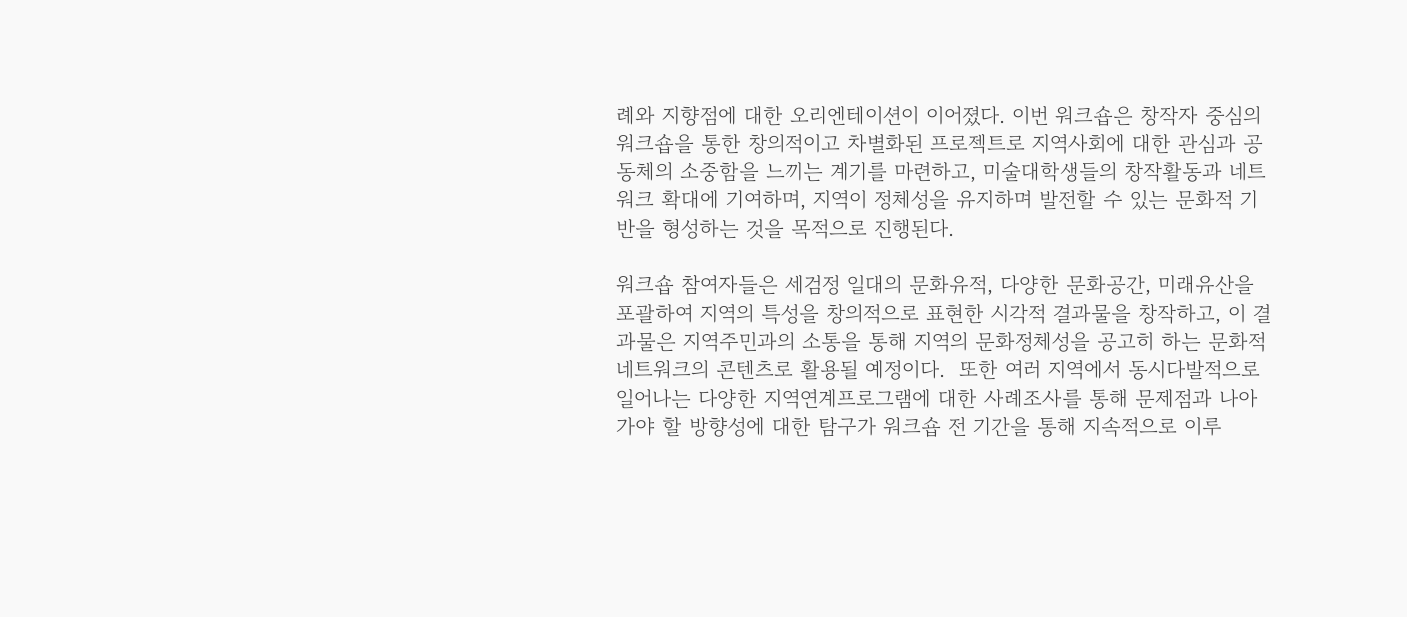례와 지향점에 대한 오리엔테이션이 이어졌다. 이번 워크숍은 창작자 중심의 워크숍을 통한 창의적이고 차별화된 프로젝트로 지역사회에 대한 관심과 공동체의 소중함을 느끼는 계기를 마련하고, 미술대학생들의 창작활동과 네트워크 확대에 기여하며, 지역이 정체성을 유지하며 발전할 수 있는 문화적 기반을 형성하는 것을 목적으로 진행된다.

워크숍 참여자들은 세검정 일대의 문화유적, 다양한 문화공간, 미래유산을 포괄하여 지역의 특성을 창의적으로 표현한 시각적 결과물을 창작하고, 이 결과물은 지역주민과의 소통을 통해 지역의 문화정체성을 공고히 하는 문화적 네트워크의 콘텐츠로 활용될 예정이다.  또한 여러 지역에서 동시다발적으로 일어나는 다양한 지역연계프로그램에 대한 사례조사를 통해 문제점과 나아가야 할 방향성에 대한 탐구가 워크숍 전 기간을 통해 지속적으로 이루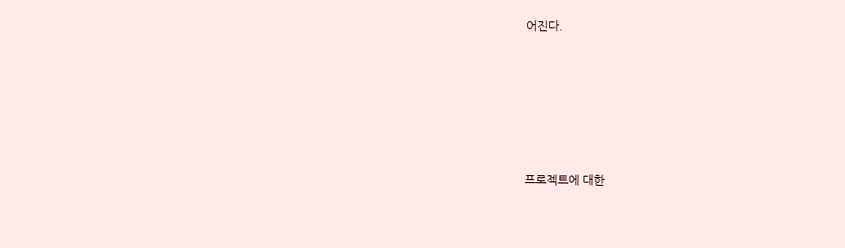어진다.





프로젝트에 대한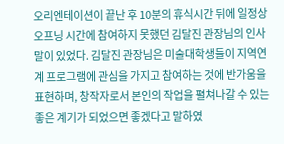오리엔테이션이 끝난 후 10분의 휴식시간 뒤에 일정상 오프닝 시간에 참여하지 못했던 김달진 관장님의 인사말이 있었다. 김달진 관장님은 미술대학생들이 지역연계 프로그램에 관심을 가지고 참여하는 것에 반가움을 표현하며, 창작자로서 본인의 작업을 펼쳐나갈 수 있는 좋은 계기가 되었으면 좋겠다고 말하였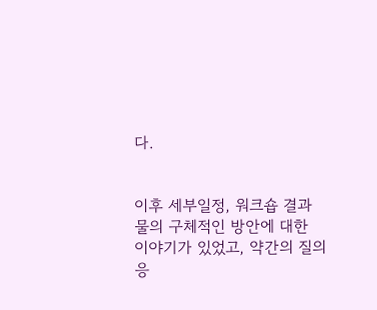다.


이후 세부일정, 워크숍 결과물의 구체적인 방안에 대한 이야기가 있었고, 약간의 질의응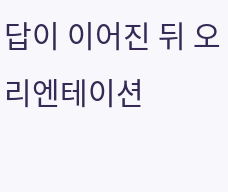답이 이어진 뒤 오리엔테이션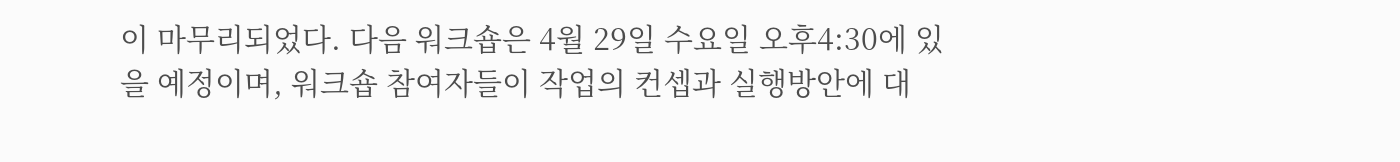이 마무리되었다. 다음 워크숍은 4월 29일 수요일 오후4:30에 있을 예정이며, 워크숍 참여자들이 작업의 컨셉과 실행방안에 대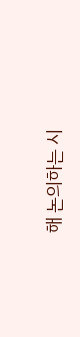해 논의하는 시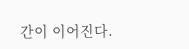간이 이어진다.